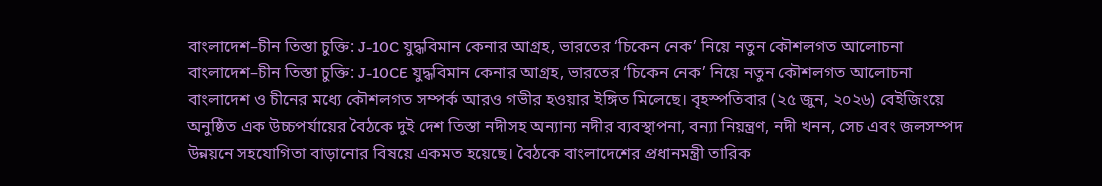বাংলাদেশ–চীন তিস্তা চুক্তি: J-10C যুদ্ধবিমান কেনার আগ্রহ, ভারতের ‘চিকেন নেক’ নিয়ে নতুন কৌশলগত আলোচনা
বাংলাদেশ–চীন তিস্তা চুক্তি: J-10CE যুদ্ধবিমান কেনার আগ্রহ, ভারতের ‘চিকেন নেক’ নিয়ে নতুন কৌশলগত আলোচনা
বাংলাদেশ ও চীনের মধ্যে কৌশলগত সম্পর্ক আরও গভীর হওয়ার ইঙ্গিত মিলেছে। বৃহস্পতিবার (২৫ জুন, ২০২৬) বেইজিংয়ে অনুষ্ঠিত এক উচ্চপর্যায়ের বৈঠকে দুই দেশ তিস্তা নদীসহ অন্যান্য নদীর ব্যবস্থাপনা, বন্যা নিয়ন্ত্রণ, নদী খনন, সেচ এবং জলসম্পদ উন্নয়নে সহযোগিতা বাড়ানোর বিষয়ে একমত হয়েছে। বৈঠকে বাংলাদেশের প্রধানমন্ত্রী তারিক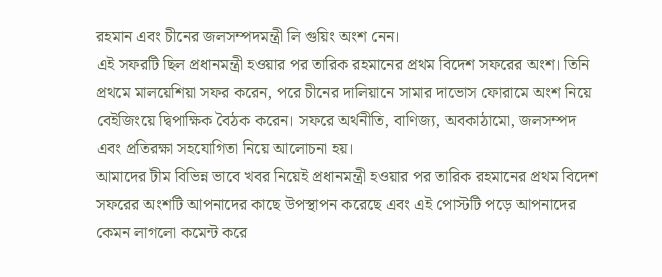রহমান এবং চীনের জলসম্পদমন্ত্রী লি গুয়িং অংশ নেন।
এই সফরটি ছিল প্রধানমন্ত্রী হওয়ার পর তারিক রহমানের প্রথম বিদেশ সফরের অংশ। তিনি প্রথমে মালয়েশিয়া সফর করেন, পরে চীনের দালিয়ানে সামার দাভোস ফোরামে অংশ নিয়ে বেইজিংয়ে দ্বিপাক্ষিক বৈঠক করেন। সফরে অর্থনীতি, বাণিজ্য, অবকাঠামো, জলসম্পদ এবং প্রতিরক্ষা সহযোগিতা নিয়ে আলোচনা হয়।
আমাদের টীম বিভিন্ন ভাবে খবর নিয়েই প্রধানমন্ত্রী হওয়ার পর তারিক রহমানের প্রথম বিদেশ সফরের অংশটি আপনাদের কাছে উপস্থাপন করেছে এবং এই পোস্টটি পড়ে আপনাদের কেমন লাগলো কমেন্ট করে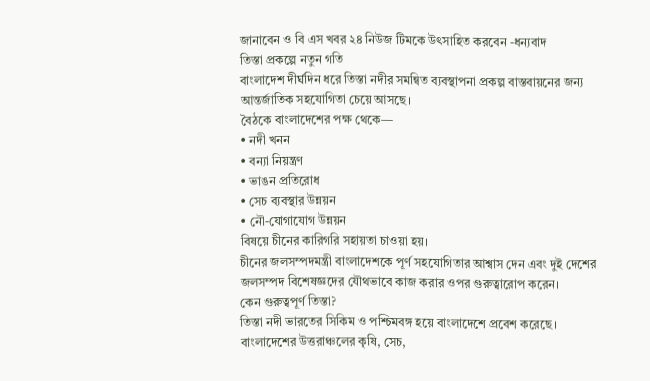জানাবেন ও বি এস খবর ২৪ নিউজ টিমকে উৎসাহিত করবেন -ধন্যবাদ
তিস্তা প্রকল্পে নতুন গতি
বাংলাদেশ দীর্ঘদিন ধরে তিস্তা নদীর সমন্বিত ব্যবস্থাপনা প্রকল্প বাস্তবায়নের জন্য আন্তর্জাতিক সহযোগিতা চেয়ে আসছে।
বৈঠকে বাংলাদেশের পক্ষ থেকে—
• নদী খনন
• বন্যা নিয়ন্ত্রণ
• ভাঙন প্রতিরোধ
• সেচ ব্যবস্থার উন্নয়ন
• নৌ-যোগাযোগ উন্নয়ন
বিষয়ে চীনের কারিগরি সহায়তা চাওয়া হয়।
চীনের জলসম্পদমন্ত্রী বাংলাদেশকে পূর্ণ সহযোগিতার আশ্বাস দেন এবং দুই দেশের জলসম্পদ বিশেষজ্ঞদের যৌথভাবে কাজ করার ওপর গুরুত্বারোপ করেন।
কেন গুরুত্বপূর্ণ তিস্তা?
তিস্তা নদী ভারতের সিকিম ও পশ্চিমবঙ্গ হয়ে বাংলাদেশে প্রবেশ করেছে।
বাংলাদেশের উত্তরাঞ্চলের কৃষি, সেচ,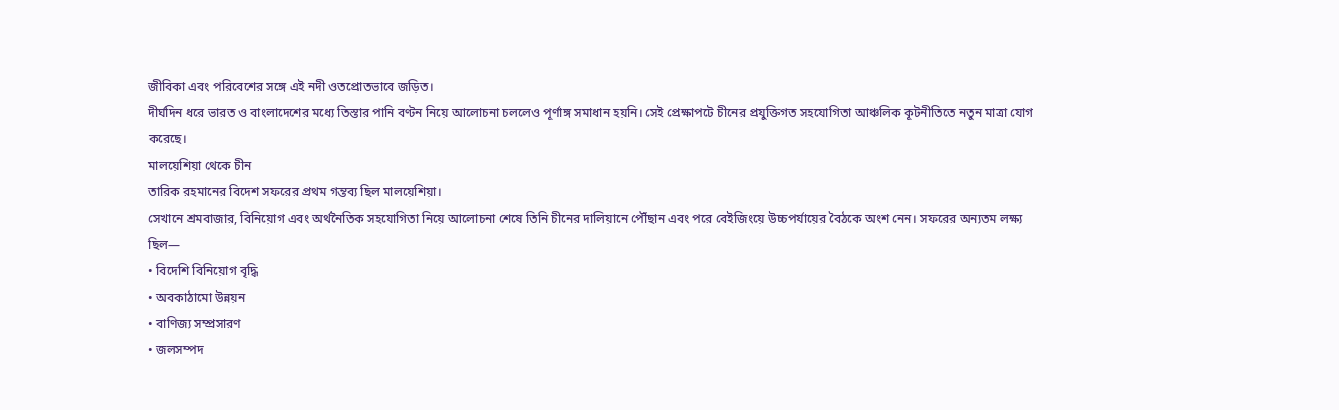জীবিকা এবং পরিবেশের সঙ্গে এই নদী ওতপ্রোতভাবে জড়িত।
দীর্ঘদিন ধরে ভারত ও বাংলাদেশের মধ্যে তিস্তার পানি বণ্টন নিয়ে আলোচনা চললেও পূর্ণাঙ্গ সমাধান হয়নি। সেই প্রেক্ষাপটে চীনের প্রযুক্তিগত সহযোগিতা আঞ্চলিক কূটনীতিতে নতুন মাত্রা যোগ করেছে।
মালয়েশিয়া থেকে চীন
তারিক রহমানের বিদেশ সফরের প্রথম গন্তব্য ছিল মালয়েশিয়া।
সেখানে শ্রমবাজার, বিনিয়োগ এবং অর্থনৈতিক সহযোগিতা নিয়ে আলোচনা শেষে তিনি চীনের দালিয়ানে পৌঁছান এবং পরে বেইজিংয়ে উচ্চপর্যায়ের বৈঠকে অংশ নেন। সফরের অন্যতম লক্ষ্য ছিল—
• বিদেশি বিনিয়োগ বৃদ্ধি
• অবকাঠামো উন্নয়ন
• বাণিজ্য সম্প্রসারণ
• জলসম্পদ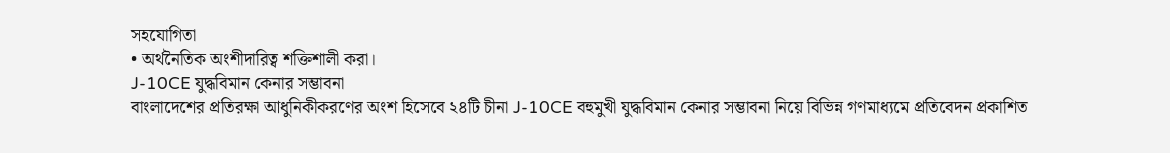সহযোগিতা
• অর্থনৈতিক অংশীদারিত্ব শক্তিশালী করা।
J-10CE যুদ্ধবিমান কেনার সম্ভাবনা
বাংলাদেশের প্রতিরক্ষা আধুনিকীকরণের অংশ হিসেবে ২৪টি চীনা J-10CE বহুমুখী যুদ্ধবিমান কেনার সম্ভাবনা নিয়ে বিভিন্ন গণমাধ্যমে প্রতিবেদন প্রকাশিত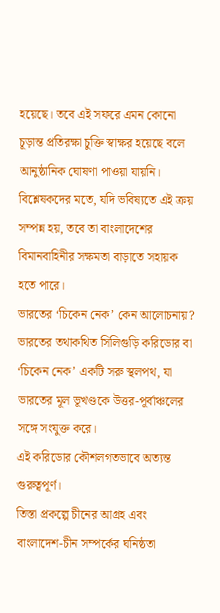হয়েছে। তবে এই সফরে এমন কোনো চূড়ান্ত প্রতিরক্ষা চুক্তি স্বাক্ষর হয়েছে বলে আনুষ্ঠানিক ঘোষণা পাওয়া যায়নি।
বিশ্লেষকদের মতে, যদি ভবিষ্যতে এই ক্রয় সম্পন্ন হয়, তবে তা বাংলাদেশের বিমানবাহিনীর সক্ষমতা বাড়াতে সহায়ক হতে পারে।
ভারতের ‘চিকেন নেক’ কেন আলোচনায়?
ভারতের তথাকথিত সিলিগুড়ি করিডোর বা ‘চিকেন নেক’ একটি সরু স্থলপথ, যা ভারতের মূল ভূখণ্ডকে উত্তর-পূর্বাঞ্চলের সঙ্গে সংযুক্ত করে।
এই করিডোর কৌশলগতভাবে অত্যন্ত গুরুত্বপূর্ণ।
তিস্তা প্রকল্পে চীনের আগ্রহ এবং বাংলাদেশ-চীন সম্পর্কের ঘনিষ্ঠতা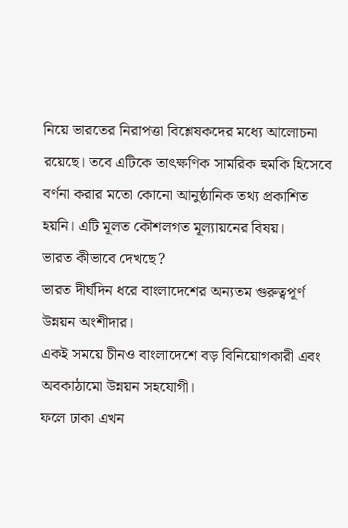নিয়ে ভারতের নিরাপত্তা বিশ্লেষকদের মধ্যে আলোচনা রয়েছে। তবে এটিকে তাৎক্ষণিক সামরিক হুমকি হিসেবে বর্ণনা করার মতো কোনো আনুষ্ঠানিক তথ্য প্রকাশিত হয়নি। এটি মূলত কৌশলগত মূল্যায়নের বিষয়।
ভারত কীভাবে দেখছে?
ভারত দীর্ঘদিন ধরে বাংলাদেশের অন্যতম গুরুত্বপূর্ণ উন্নয়ন অংশীদার।
একই সময়ে চীনও বাংলাদেশে বড় বিনিয়োগকারী এবং অবকাঠামো উন্নয়ন সহযোগী।
ফলে ঢাকা এখন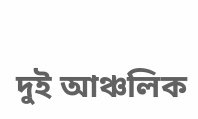দুই আঞ্চলিক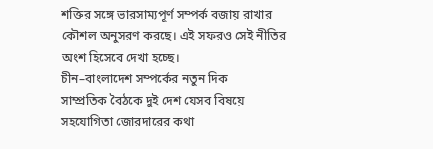শক্তির সঙ্গে ভারসাম্যপূর্ণ সম্পর্ক বজায় রাখার কৌশল অনুসরণ করছে। এই সফরও সেই নীতির অংশ হিসেবে দেখা হচ্ছে।
চীন–বাংলাদেশ সম্পর্কের নতুন দিক
সাম্প্রতিক বৈঠকে দুই দেশ যেসব বিষয়ে সহযোগিতা জোরদারের কথা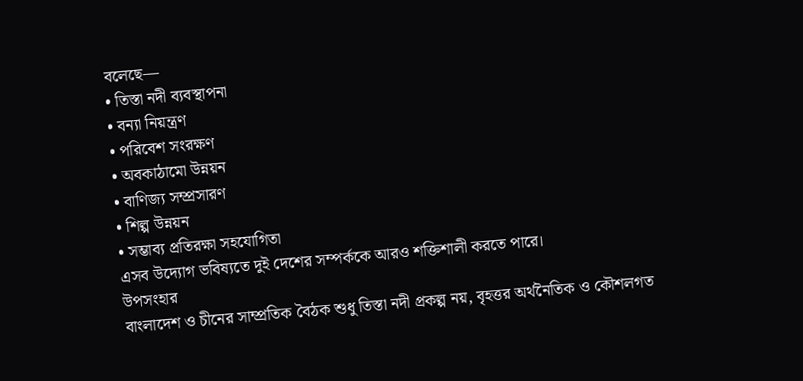বলেছে—
• তিস্তা নদী ব্যবস্থাপনা
• বন্যা নিয়ন্ত্রণ
• পরিবেশ সংরক্ষণ
• অবকাঠামো উন্নয়ন
• বাণিজ্য সম্প্রসারণ
• শিল্প উন্নয়ন
• সম্ভাব্য প্রতিরক্ষা সহযোগিতা
এসব উদ্যোগ ভবিষ্যতে দুই দেশের সম্পর্ককে আরও শক্তিশালী করতে পারে।
উপসংহার
বাংলাদেশ ও চীনের সাম্প্রতিক বৈঠক শুধু তিস্তা নদী প্রকল্প নয়, বৃহত্তর অর্থনৈতিক ও কৌশলগত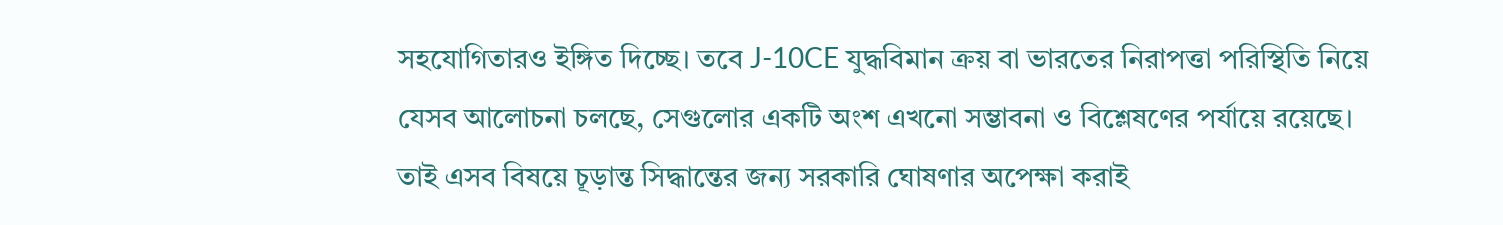সহযোগিতারও ইঙ্গিত দিচ্ছে। তবে J-10CE যুদ্ধবিমান ক্রয় বা ভারতের নিরাপত্তা পরিস্থিতি নিয়ে যেসব আলোচনা চলছে, সেগুলোর একটি অংশ এখনো সম্ভাবনা ও বিশ্লেষণের পর্যায়ে রয়েছে। তাই এসব বিষয়ে চূড়ান্ত সিদ্ধান্তের জন্য সরকারি ঘোষণার অপেক্ষা করাই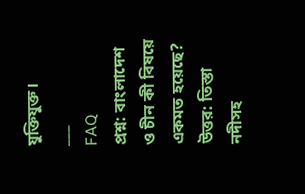যুক্তিযুক্ত।
___
FAQ
প্রশ্ন: বাংলাদেশ ও চীন কী বিষয়ে একমত হয়েছে?
উত্তর: তিস্তা নদীসহ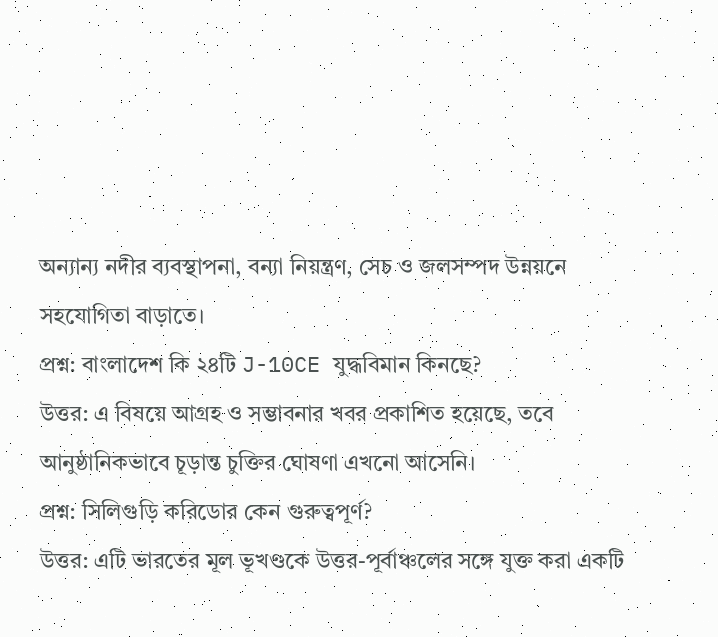অন্যান্য নদীর ব্যবস্থাপনা, বন্যা নিয়ন্ত্রণ, সেচ ও জলসম্পদ উন্নয়নে সহযোগিতা বাড়াতে।
প্রশ্ন: বাংলাদেশ কি ২৪টি J-10CE যুদ্ধবিমান কিনছে?
উত্তর: এ বিষয়ে আগ্রহ ও সম্ভাবনার খবর প্রকাশিত হয়েছে, তবে আনুষ্ঠানিকভাবে চূড়ান্ত চুক্তির ঘোষণা এখনো আসেনি।
প্রশ্ন: সিলিগুড়ি করিডোর কেন গুরুত্বপূর্ণ?
উত্তর: এটি ভারতের মূল ভূখণ্ডকে উত্তর-পূর্বাঞ্চলের সঙ্গে যুক্ত করা একটি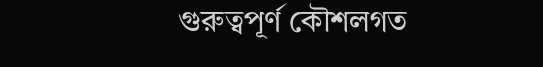গুরুত্বপূর্ণ কৌশলগত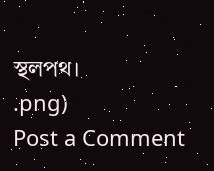স্থলপথ।
.png)
Post a Comment